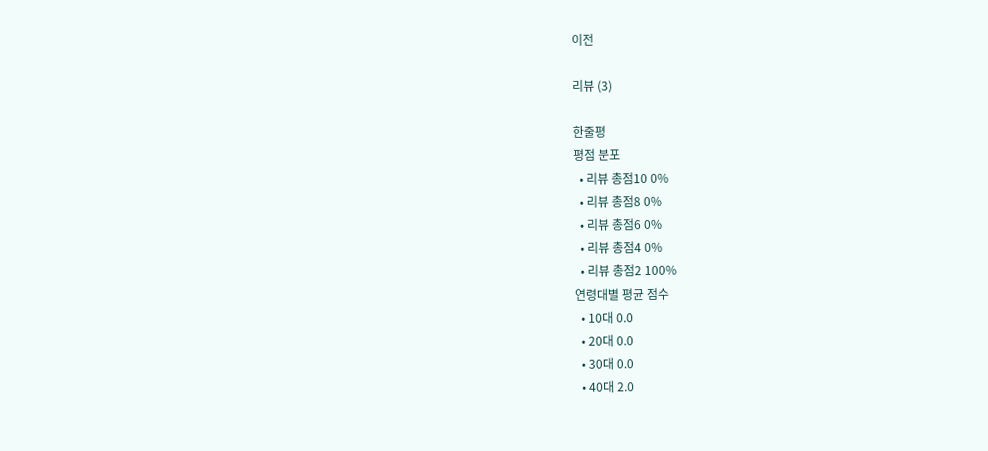이전

리뷰 (3)

한줄평
평점 분포
  • 리뷰 총점10 0%
  • 리뷰 총점8 0%
  • 리뷰 총점6 0%
  • 리뷰 총점4 0%
  • 리뷰 총점2 100%
연령대별 평균 점수
  • 10대 0.0
  • 20대 0.0
  • 30대 0.0
  • 40대 2.0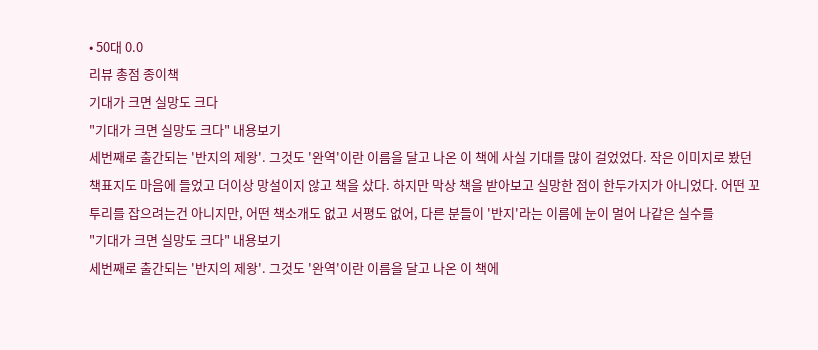• 50대 0.0
리뷰 총점 종이책
기대가 크면 실망도 크다
"기대가 크면 실망도 크다" 내용보기
세번째로 출간되는 '반지의 제왕'. 그것도 '완역'이란 이름을 달고 나온 이 책에 사실 기대를 많이 걸었었다. 작은 이미지로 봤던 책표지도 마음에 들었고 더이상 망설이지 않고 책을 샀다. 하지만 막상 책을 받아보고 실망한 점이 한두가지가 아니었다. 어떤 꼬투리를 잡으려는건 아니지만, 어떤 책소개도 없고 서평도 없어, 다른 분들이 '반지'라는 이름에 눈이 멀어 나같은 실수를
"기대가 크면 실망도 크다" 내용보기
세번째로 출간되는 '반지의 제왕'. 그것도 '완역'이란 이름을 달고 나온 이 책에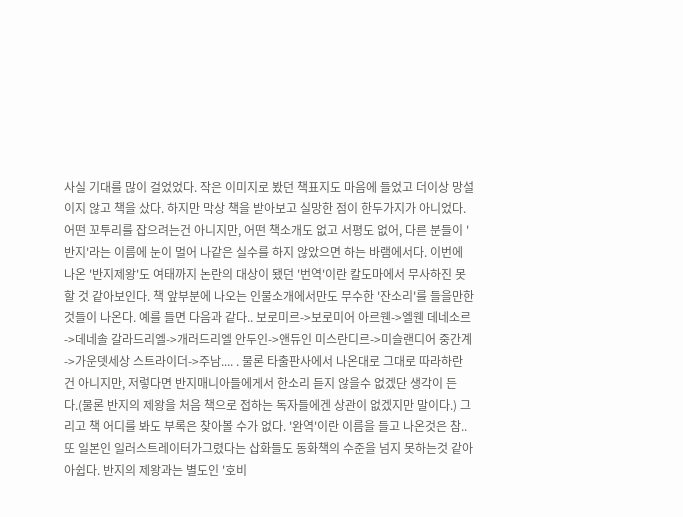사실 기대를 많이 걸었었다. 작은 이미지로 봤던 책표지도 마음에 들었고 더이상 망설이지 않고 책을 샀다. 하지만 막상 책을 받아보고 실망한 점이 한두가지가 아니었다. 어떤 꼬투리를 잡으려는건 아니지만, 어떤 책소개도 없고 서평도 없어, 다른 분들이 '반지'라는 이름에 눈이 멀어 나같은 실수를 하지 않았으면 하는 바램에서다. 이번에 나온 '반지제왕'도 여태까지 논란의 대상이 됐던 '번역'이란 칼도마에서 무사하진 못할 것 같아보인다. 책 앞부분에 나오는 인물소개에서만도 무수한 '잔소리'를 들을만한 것들이 나온다. 예를 들면 다음과 같다.. 보로미르->보로미어 아르웬->엘웬 데네소르->데네솔 갈라드리엘->개러드리엘 안두인->앤듀인 미스란디르->미슬랜디어 중간계->가운뎃세상 스트라이더->주남.... . 물론 타출판사에서 나온대로 그대로 따라하란 건 아니지만, 저렇다면 반지매니아들에게서 한소리 듣지 않을수 없겠단 생각이 든다.(물론 반지의 제왕을 처음 책으로 접하는 독자들에겐 상관이 없겠지만 말이다.) 그리고 책 어디를 봐도 부록은 찾아볼 수가 없다. '완역'이란 이름을 들고 나온것은 참..또 일본인 일러스트레이터가그렸다는 삽화들도 동화책의 수준을 넘지 못하는것 같아 아쉽다. 반지의 제왕과는 별도인 '호비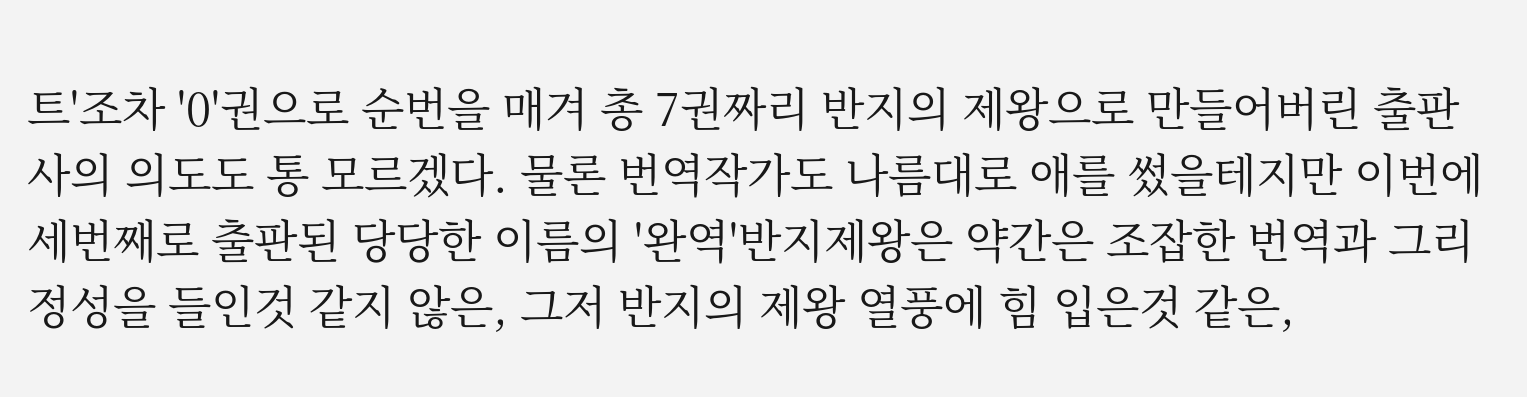트'조차 '0'권으로 순번을 매겨 총 7권짜리 반지의 제왕으로 만들어버린 출판사의 의도도 통 모르겠다. 물론 번역작가도 나름대로 애를 썼을테지만 이번에 세번째로 출판된 당당한 이름의 '완역'반지제왕은 약간은 조잡한 번역과 그리 정성을 들인것 같지 않은, 그저 반지의 제왕 열풍에 힘 입은것 같은,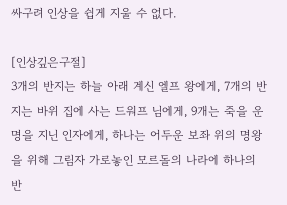싸구려 인상을 쉽게 지울 수 없다.

[인상깊은구절]
3개의 반지는 하늘 아래 계신 엘프 왕에게, 7개의 반지는 바위 집에 사는 드워프 님에게, 9개는 죽을 운명을 지닌 인자에게, 하나는 어두운 보좌 위의 명왕을 위해 그림자 가로놓인 모르돌의 나라에 하나의 반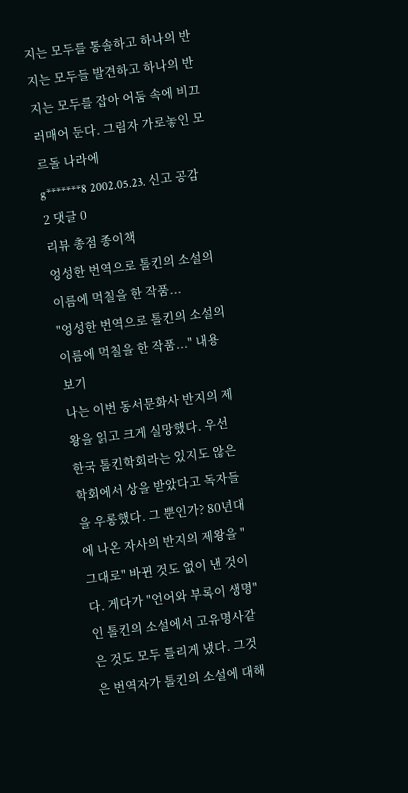지는 모두를 통솔하고 하나의 반지는 모두들 발견하고 하나의 반지는 모두를 잡아 어둠 속에 비끄러매어 둔다. 그림자 가로놓인 모르돌 나라에
g*******8 2002.05.23. 신고 공감 2 댓글 0
리뷰 총점 종이책
엉성한 번역으로 톨킨의 소설의 이름에 먹칠을 한 작품...
"엉성한 번역으로 톨킨의 소설의 이름에 먹칠을 한 작품..." 내용보기
나는 이번 동서문화사 반지의 제왕을 읽고 크게 실망했다. 우선 한국 톨킨학회라는 있지도 않은 학회에서 상을 받았다고 독자들을 우롱했다. 그 뿐인가? 80년대에 나온 자사의 반지의 제왕을 "그대로" 바뀐 것도 없이 낸 것이다. 게다가 "언어와 부록이 생명"인 톨킨의 소설에서 고유명사같은 것도 모두 틀리게 냈다. 그것은 번역자가 톨킨의 소설에 대해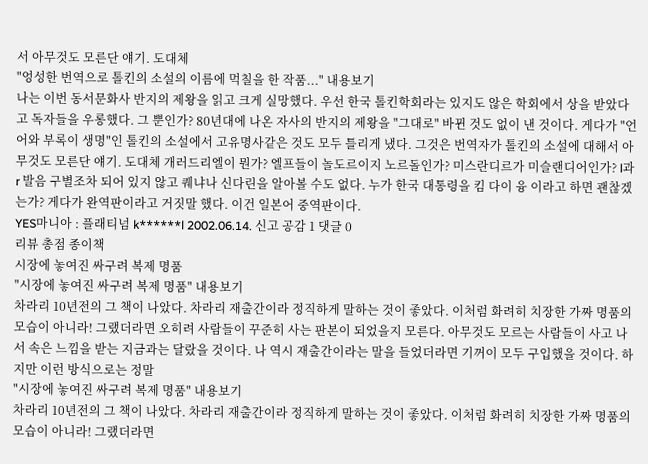서 아무것도 모른단 얘기. 도대체
"엉성한 번역으로 톨킨의 소설의 이름에 먹칠을 한 작품..." 내용보기
나는 이번 동서문화사 반지의 제왕을 읽고 크게 실망했다. 우선 한국 톨킨학회라는 있지도 않은 학회에서 상을 받았다고 독자들을 우롱했다. 그 뿐인가? 80년대에 나온 자사의 반지의 제왕을 "그대로" 바뀐 것도 없이 낸 것이다. 게다가 "언어와 부록이 생명"인 톨킨의 소설에서 고유명사같은 것도 모두 틀리게 냈다. 그것은 번역자가 톨킨의 소설에 대해서 아무것도 모른단 얘기. 도대체 개러드리엘이 뭔가? 엘프들이 놀도르이지 노르돌인가? 미스란디르가 미슬랜디어인가? l과 r 발음 구별조차 되어 있지 않고 퀘냐나 신다린을 알아볼 수도 없다. 누가 한국 대통령을 킴 다이 융 이라고 하면 괜찮겠는가? 게다가 완역판이라고 거짓말 했다. 이건 일본어 중역판이다.
YES마니아 : 플래티넘 k******l 2002.06.14. 신고 공감 1 댓글 0
리뷰 총점 종이책
시장에 놓여진 싸구려 복제 명품
"시장에 놓여진 싸구려 복제 명품" 내용보기
차라리 10년전의 그 책이 나았다. 차라리 재출간이라 정직하게 말하는 것이 좋았다. 이처럼 화려히 치장한 가짜 명품의 모습이 아니라! 그랬더라면 오히려 사람들이 꾸준히 사는 판본이 되었을지 모른다. 아무것도 모르는 사람들이 사고 나서 속은 느낌을 받는 지금과는 달랐을 것이다. 나 역시 재출간이라는 말을 들었더라면 기꺼이 모두 구입했을 것이다. 하지만 이런 방식으로는 정말
"시장에 놓여진 싸구려 복제 명품" 내용보기
차라리 10년전의 그 책이 나았다. 차라리 재출간이라 정직하게 말하는 것이 좋았다. 이처럼 화려히 치장한 가짜 명품의 모습이 아니라! 그랬더라면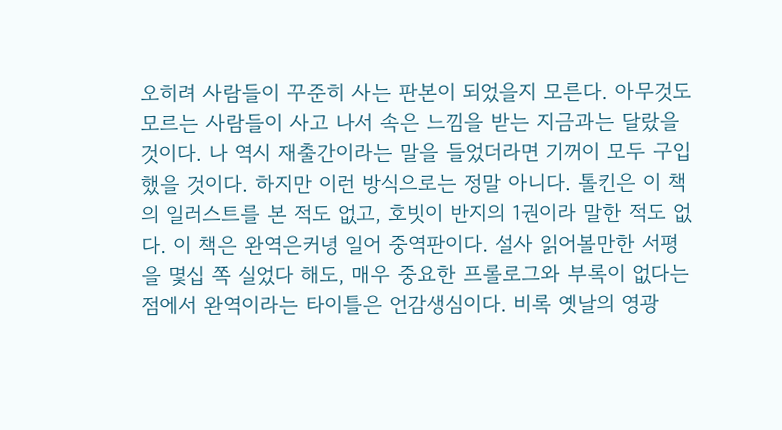오히려 사람들이 꾸준히 사는 판본이 되었을지 모른다. 아무것도 모르는 사람들이 사고 나서 속은 느낌을 받는 지금과는 달랐을 것이다. 나 역시 재출간이라는 말을 들었더라면 기꺼이 모두 구입했을 것이다. 하지만 이런 방식으로는 정말 아니다. 톨킨은 이 책의 일러스트를 본 적도 없고, 호빗이 반지의 1권이라 말한 적도 없다. 이 책은 완역은커녕 일어 중역판이다. 설사 읽어볼만한 서평을 몇십 쪽 실었다 해도, 매우 중요한 프롤로그와 부록이 없다는 점에서 완역이라는 타이틀은 언감생심이다. 비록 옛날의 영광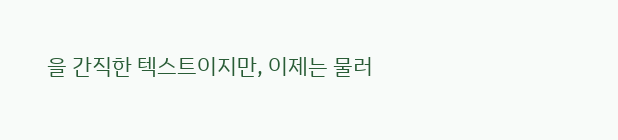을 간직한 텍스트이지만, 이제는 물러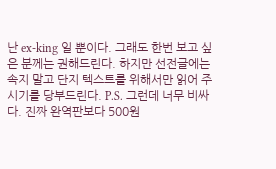난 ex-king 일 뿐이다. 그래도 한번 보고 싶은 분께는 권해드린다. 하지만 선전글에는 속지 말고 단지 텍스트를 위해서만 읽어 주시기를 당부드린다. P.S. 그런데 너무 비싸다. 진짜 완역판보다 500원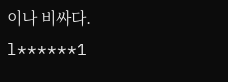이나 비싸다.
l******1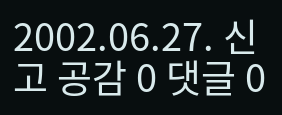2002.06.27. 신고 공감 0 댓글 0